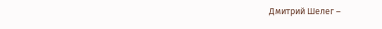Дмитрий Шелег –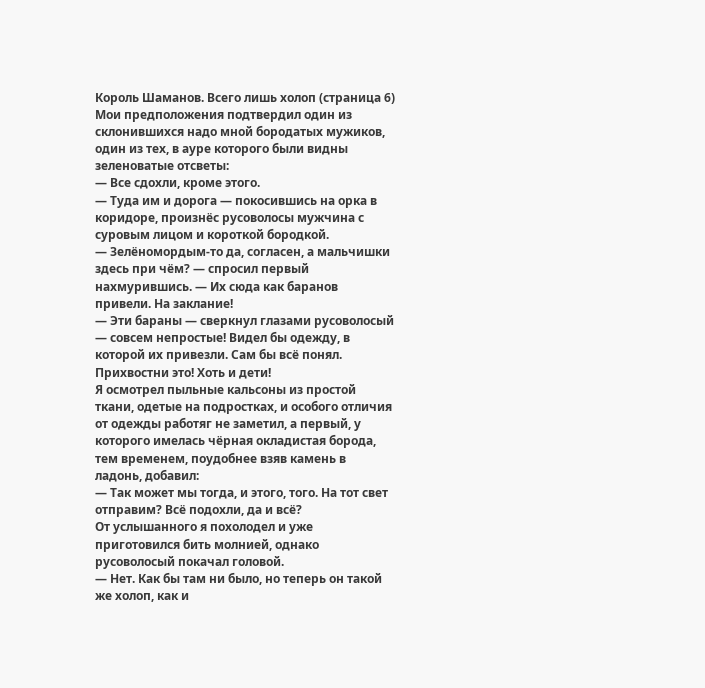Король Шаманов. Всего лишь холоп (страница 6)
Мои предположения подтвердил один из склонившихся надо мной бородатых мужиков, один из тех, в ауре которого были видны зеленоватые отсветы:
— Все сдохли, кроме этого.
— Туда им и дорога — покосившись на орка в коридоре, произнёс русоволосы мужчина с суровым лицом и короткой бородкой.
— Зелёномордым-то да, согласен, а мальчишки здесь при чём? — спросил первый нахмурившись. — Их сюда как баранов привели. На заклание!
— Эти бараны — сверкнул глазами русоволосый — совсем непростые! Видел бы одежду, в которой их привезли. Сам бы всё понял. Прихвостни это! Хоть и дети!
Я осмотрел пыльные кальсоны из простой ткани, одетые на подростках, и особого отличия от одежды работяг не заметил, а первый, у которого имелась чёрная окладистая борода, тем временем, поудобнее взяв камень в ладонь, добавил:
— Так может мы тогда, и этого, того. На тот свет отправим? Всё подохли, да и всё?
От услышанного я похолодел и уже приготовился бить молнией, однако русоволосый покачал головой.
— Нет. Как бы там ни было, но теперь он такой же холоп, как и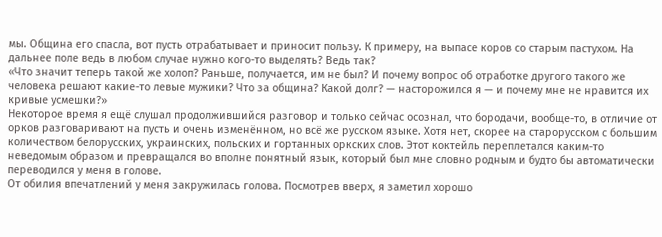мы. Община его спасла, вот пусть отрабатывает и приносит пользу. К примеру, на выпасе коров со старым пастухом. На дальнее поле ведь в любом случае нужно кого-то выделять? Ведь так?
«Что значит теперь такой же холоп? Раньше, получается, им не был? И почему вопрос об отработке другого такого же человека решают какие-то левые мужики? Что за община? Какой долг? — насторожился я — и почему мне не нравится их кривые усмешки?»
Некоторое время я ещё слушал продолжившийся разговор и только сейчас осознал, что бородачи, вообще-то, в отличие от орков разговаривают на пусть и очень изменённом, но всё же русском языке. Хотя нет, скорее на старорусском с большим количеством белорусских, украинских, польских и гортанных оркских слов. Этот коктейль переплетался каким-то неведомым образом и превращался во вполне понятный язык, который был мне словно родным и будто бы автоматически переводился у меня в голове.
От обилия впечатлений у меня закружилась голова. Посмотрев вверх, я заметил хорошо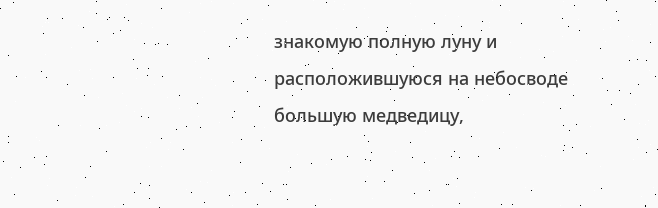знакомую полную луну и расположившуюся на небосводе большую медведицу,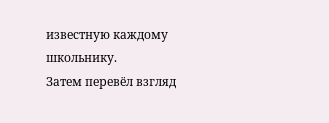известную каждому школьнику.
Затем перевёл взгляд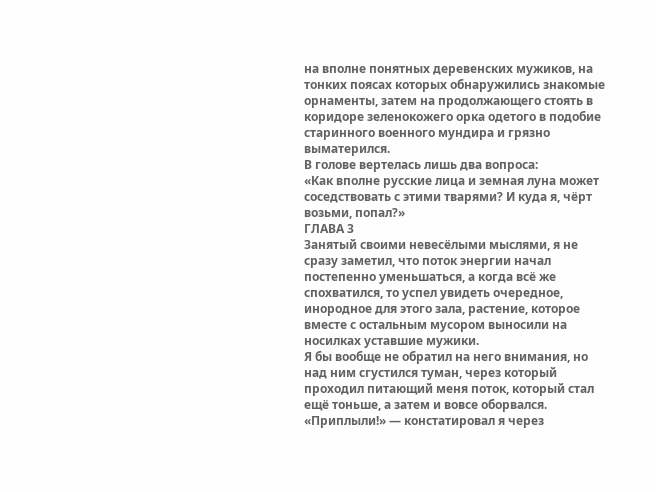на вполне понятных деревенских мужиков, на тонких поясах которых обнаружились знакомые орнаменты, затем на продолжающего стоять в коридоре зеленокожего орка одетого в подобие старинного военного мундира и грязно выматерился.
В голове вертелась лишь два вопроса:
«Как вполне русские лица и земная луна может соседствовать с этими тварями? И куда я, чёрт возьми, попал?»
ГЛАВА 3
Занятый своими невесёлыми мыслями, я не сразу заметил, что поток энергии начал постепенно уменьшаться, а когда всё же спохватился, то успел увидеть очередное, инородное для этого зала, растение, которое вместе с остальным мусором выносили на носилках уставшие мужики.
Я бы вообще не обратил на него внимания, но над ним сгустился туман, через который проходил питающий меня поток, который стал ещё тоньше, а затем и вовсе оборвался.
«Приплыли!» — констатировал я через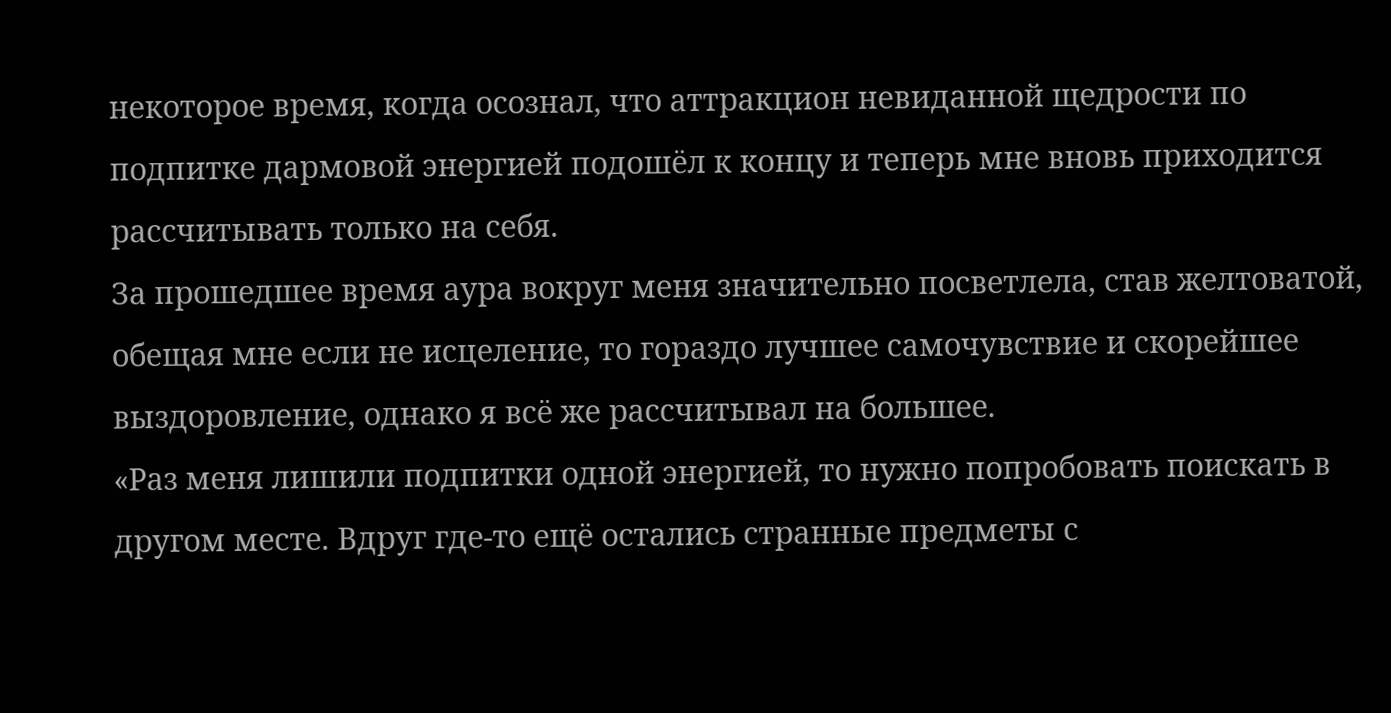некоторое время, когда осознал, что аттракцион невиданной щедрости по подпитке дармовой энергией подошёл к концу и теперь мне вновь приходится рассчитывать только на себя.
За прошедшее время аура вокруг меня значительно посветлела, став желтоватой, обещая мне если не исцеление, то гораздо лучшее самочувствие и скорейшее выздоровление, однако я всё же рассчитывал на большее.
«Раз меня лишили подпитки одной энергией, то нужно попробовать поискать в другом месте. Вдруг где-то ещё остались странные предметы с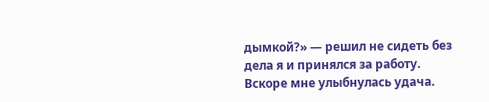дымкой?» — решил не сидеть без дела я и принялся за работу.
Вскоре мне улыбнулась удача.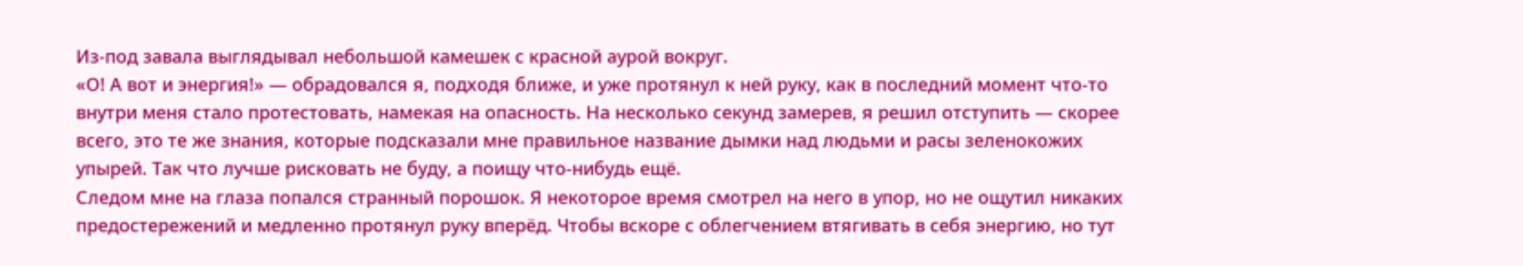Из-под завала выглядывал небольшой камешек с красной аурой вокруг.
«О! А вот и энергия!» — обрадовался я, подходя ближе, и уже протянул к ней руку, как в последний момент что-то внутри меня стало протестовать, намекая на опасность. На несколько секунд замерев, я решил отступить — скорее всего, это те же знания, которые подсказали мне правильное название дымки над людьми и расы зеленокожих упырей. Так что лучше рисковать не буду, а поищу что-нибудь ещё.
Следом мне на глаза попался странный порошок. Я некоторое время смотрел на него в упор, но не ощутил никаких предостережений и медленно протянул руку вперёд. Чтобы вскоре с облегчением втягивать в себя энергию, но тут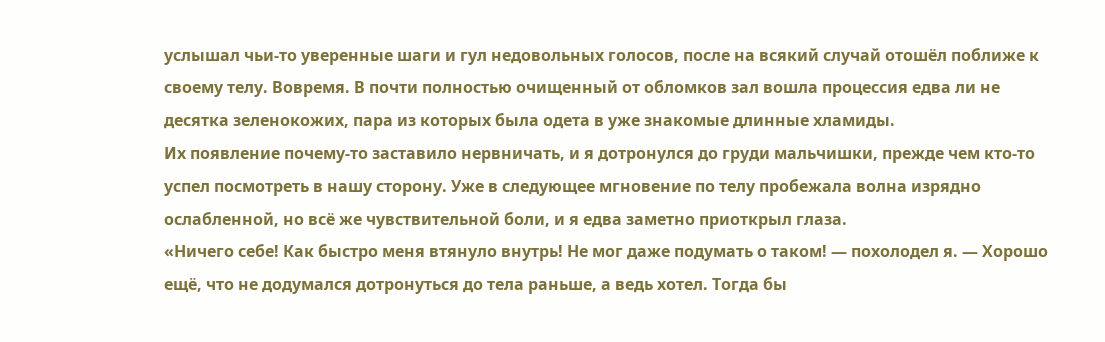услышал чьи-то уверенные шаги и гул недовольных голосов, после на всякий случай отошёл поближе к своему телу. Вовремя. В почти полностью очищенный от обломков зал вошла процессия едва ли не десятка зеленокожих, пара из которых была одета в уже знакомые длинные хламиды.
Их появление почему-то заставило нервничать, и я дотронулся до груди мальчишки, прежде чем кто-то успел посмотреть в нашу сторону. Уже в следующее мгновение по телу пробежала волна изрядно ослабленной, но всё же чувствительной боли, и я едва заметно приоткрыл глаза.
«Ничего себе! Как быстро меня втянуло внутрь! Не мог даже подумать о таком! — похолодел я. — Хорошо ещё, что не додумался дотронуться до тела раньше, а ведь хотел. Тогда бы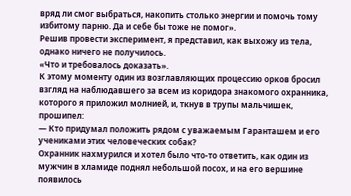вряд ли смог выбраться, накопить столько энергии и помочь тому избитому парню. Да и себе бы тоже не помог».
Решив провести эксперимент, я представил, как выхожу из тела, однако ничего не получилось.
«Что и требовалось доказать».
К этому моменту один из возглавляющих процессию орков бросил взгляд на наблюдавшего за всем из коридора знакомого охранника, которого я приложил молнией, и, ткнув в трупы мальчишек, прошипел:
— Кто придумал положить рядом с уважаемым Гаранташем и его учениками этих человеческих собак?
Охранник нахмурился и хотел было что-то ответить, как один из мужчин в хламиде поднял небольшой посох, и на его вершине появилось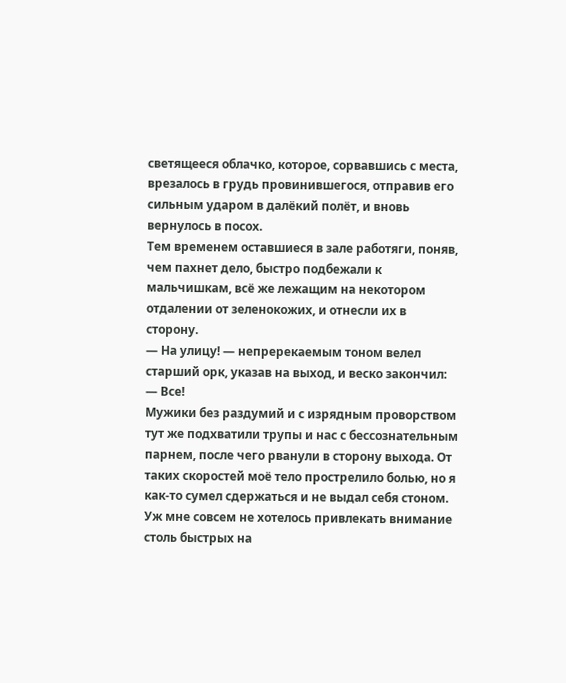светящееся облачко, которое, сорвавшись с места, врезалось в грудь провинившегося, отправив его сильным ударом в далёкий полёт, и вновь вернулось в посох.
Тем временем оставшиеся в зале работяги, поняв, чем пахнет дело, быстро подбежали к мальчишкам, всё же лежащим на некотором отдалении от зеленокожих, и отнесли их в сторону.
— На улицу! — непререкаемым тоном велел старший орк, указав на выход, и веско закончил: — Все!
Мужики без раздумий и с изрядным проворством тут же подхватили трупы и нас с бессознательным парнем, после чего рванули в сторону выхода. От таких скоростей моё тело прострелило болью, но я как-то сумел сдержаться и не выдал себя стоном. Уж мне совсем не хотелось привлекать внимание столь быстрых на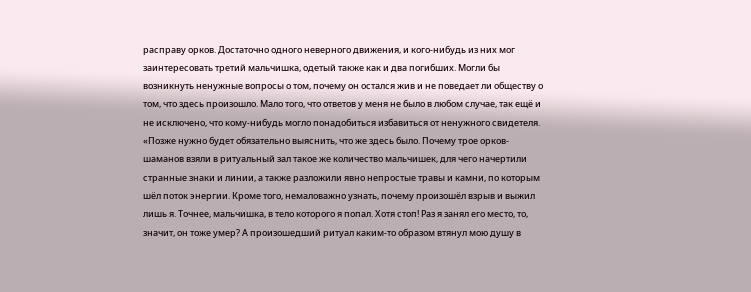расправу орков. Достаточно одного неверного движения, и кого-нибудь из них мог заинтересовать третий мальчишка, одетый также как и два погибших. Могли бы возникнуть ненужные вопросы о том, почему он остался жив и не поведает ли обществу о том, что здесь произошло. Мало того, что ответов у меня не было в любом случае, так ещё и не исключено, что кому-нибудь могло понадобиться избавиться от ненужного свидетеля.
«Позже нужно будет обязательно выяснить, что же здесь было. Почему трое орков-шаманов взяли в ритуальный зал такое же количество мальчишек, для чего начертили странные знаки и линии, а также разложили явно непростые травы и камни, по которым шёл поток энергии. Кроме того, немаловажно узнать, почему произошёл взрыв и выжил лишь я. Точнее, мальчишка, в тело которого я попал. Хотя стоп! Раз я занял его место, то, значит, он тоже умер? А произошедший ритуал каким-то образом втянул мою душу в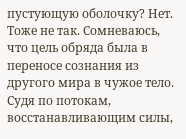пустующую оболочку? Нет. Тоже не так. Сомневаюсь, что цель обряда была в переносе сознания из другого мира в чужое тело. Судя по потокам, восстанавливающим силы,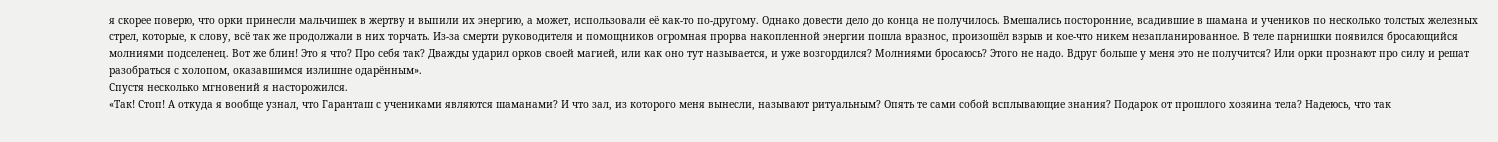я скорее поверю, что орки принесли мальчишек в жертву и выпили их энергию, а может, использовали её как-то по-другому. Однако довести дело до конца не получилось. Вмешались посторонние, всадившие в шамана и учеников по несколько толстых железных стрел, которые, к слову, всё так же продолжали в них торчать. Из-за смерти руководителя и помощников огромная прорва накопленной энергии пошла вразнос, произошёл взрыв и кое-что никем незапланированное. В теле парнишки появился бросающийся молниями подселенец. Вот же блин! Это я что? Про себя так? Дважды ударил орков своей магией, или как оно тут называется, и уже возгордился? Молниями бросаюсь? Этого не надо. Вдруг больше у меня это не получится? Или орки прознают про силу и решат разобраться с холопом, оказавшимся излишне одарённым».
Спустя несколько мгновений я насторожился.
«Так! Стоп! А откуда я вообще узнал, что Гаранташ с учениками являются шаманами? И что зал, из которого меня вынесли, называют ритуальным? Опять те сами собой всплывающие знания? Подарок от прошлого хозяина тела? Надеюсь, что так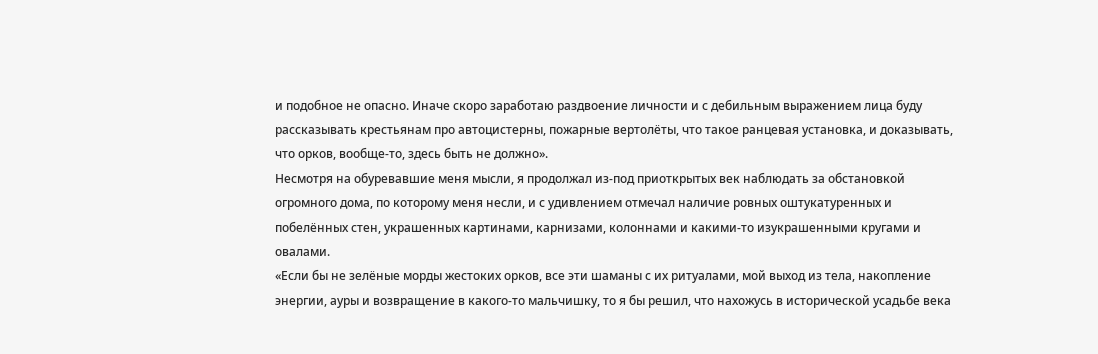и подобное не опасно. Иначе скоро заработаю раздвоение личности и с дебильным выражением лица буду рассказывать крестьянам про автоцистерны, пожарные вертолёты, что такое ранцевая установка, и доказывать, что орков, вообще-то, здесь быть не должно».
Несмотря на обуревавшие меня мысли, я продолжал из-под приоткрытых век наблюдать за обстановкой огромного дома, по которому меня несли, и с удивлением отмечал наличие ровных оштукатуренных и побелённых стен, украшенных картинами, карнизами, колоннами и какими-то изукрашенными кругами и овалами.
«Если бы не зелёные морды жестоких орков, все эти шаманы с их ритуалами, мой выход из тела, накопление энергии, ауры и возвращение в какого-то мальчишку, то я бы решил, что нахожусь в исторической усадьбе века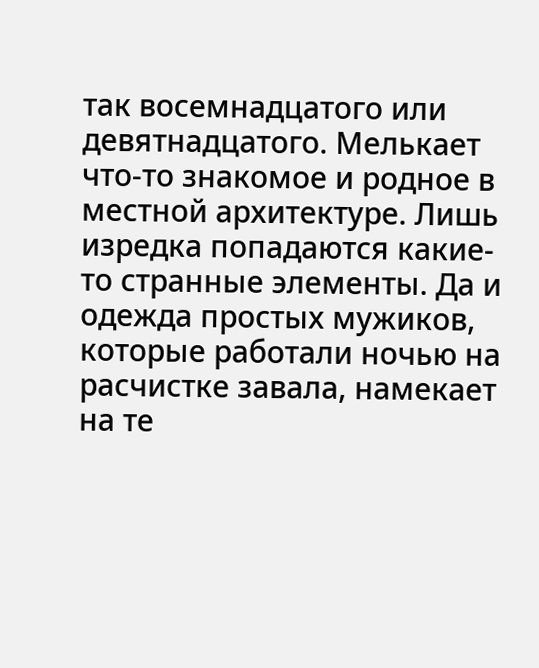так восемнадцатого или девятнадцатого. Мелькает что-то знакомое и родное в местной архитектуре. Лишь изредка попадаются какие-то странные элементы. Да и одежда простых мужиков, которые работали ночью на расчистке завала, намекает на те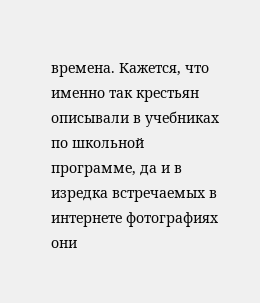времена. Кажется, что именно так крестьян описывали в учебниках по школьной программе, да и в изредка встречаемых в интернете фотографиях они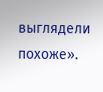выглядели похоже».